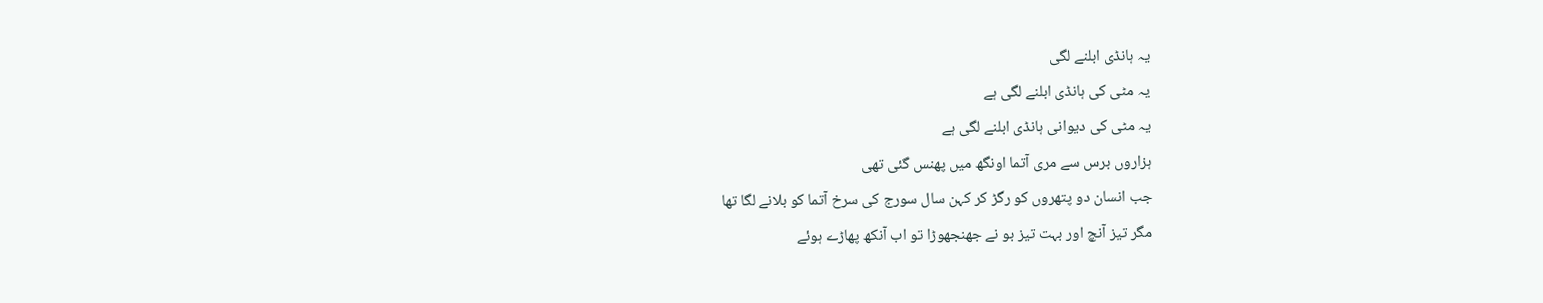یہ ہانڈی ابلنے لگی
یہ مٹی کی ہانڈی ابلنے لگی ہے
یہ مٹی کی دیوانی ہانڈی ابلنے لگی ہے
ہزاروں برس سے مری آتما اونگھ میں پھنس گئی تھی
جب انسان دو پتھروں کو رگڑ کر کہن سال سورج کی سرخ آتما کو بلانے لگا تھا
مگر تیز آنچ اور بہت تیز بو نے جھنجھوڑا تو اب آنکھ پھاڑے ہوئے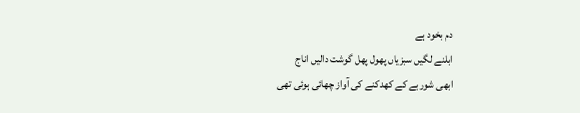دم بخود ہے
ابلنے لگیں سبزیاں پھول پھل گوشت دالیں اناج
ابھی شوربے کے کھدکنے کی آواز چھائی ہوئی تھی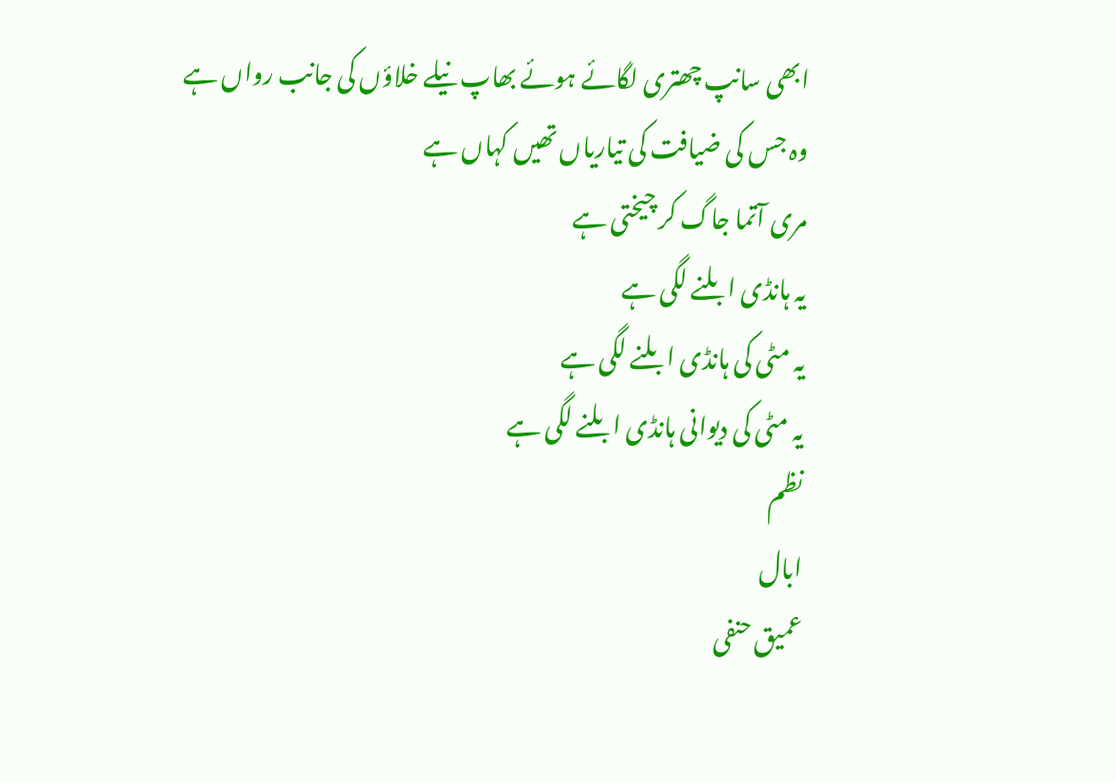ابھی سانپ چھتری لگائے ہوئے بھاپ نیلے خلاؤں کی جانب رواں ہے
وہ جس کی ضیافت کی تیاریاں تھیں کہاں ہے
مری آتما جاگ کر چیختی ہے
یہ ہانڈی ابلنے لگی ہے
یہ مٹی کی ہانڈی ابلنے لگی ہے
یہ مٹی کی دیوانی ہانڈی ابلنے لگی ہے
نظم
ابال
عمیق حنفی